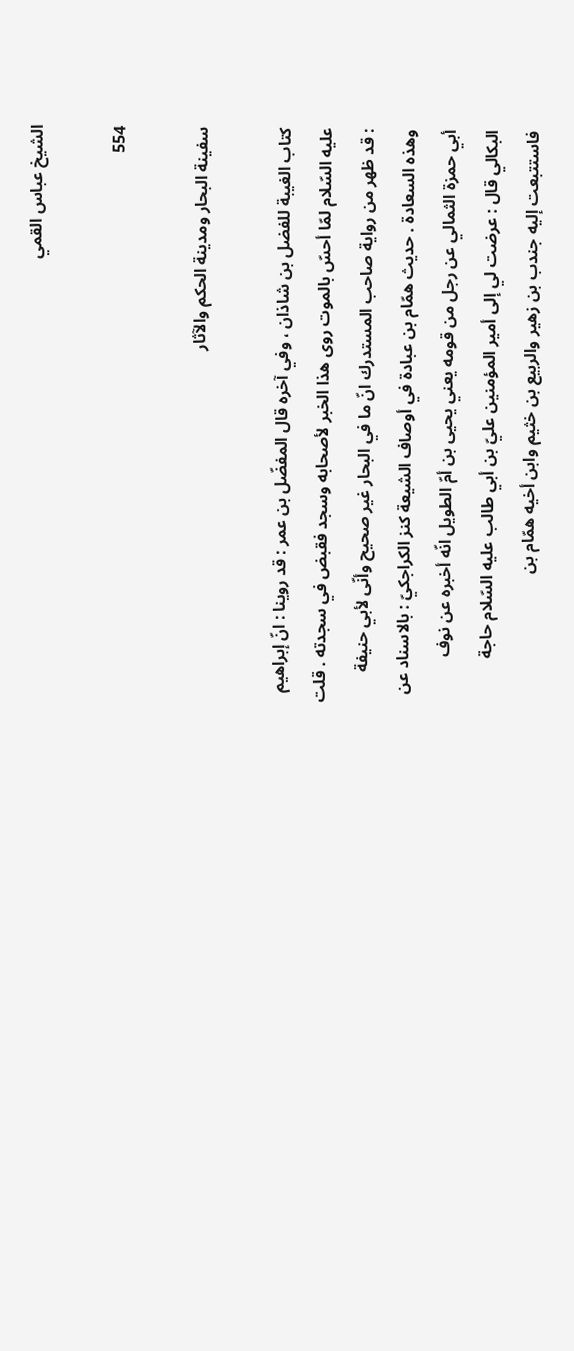الشيخ عباس القمي

554

سفينة البحار ومدينة الحكم والآثار

كتاب الغيبة للفضل بن شاذان ، وفي آخره قال المفضّل بن عمر : قد روينا : انّ إبراهيم عليه السّلام لمّا أحسّ بالموت روى هذا الخبر لأصحابه وسجد فقبض في سجدته . قلت : قد ظهر من رواية صاحب المستدرك انّ ما في البحار غير صحيح وأنّى لأبي حنيفة وهذه السعادة . حديث همّام بن عبادة في أوصاف الشيعة كنز الكراجكيّ : بالاسناد عن أبي حمزة الثمالي عن رجل من قومه يعني يحيى بن أمّ الطويل انّه أخبره عن نوف البكالي قال : عرضت لي إلى أمير المؤمنين عليّ بن أبي طالب عليه السّلام حاجة فاستتبعت إليه جندب بن زهير والربيع بن خثيم وابن أخيه همّام بن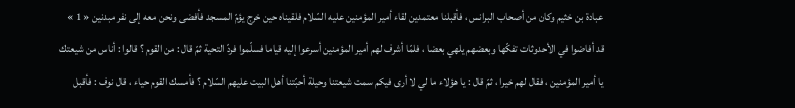عبادة بن خثيم وكان من أصحاب البرانس ، فأقبلنا معتمدين لقاء أمير المؤمنين عليه السّلام فلقيناه حين خرج يؤمّ المسجد فأفضى ونحن معه إلى نفر مبدنين « 1 » قد أفاضوا في الأحدوثات تفكّها وبعضهم يلهي بعضا ، فلمّا أشرف لهم أمير المؤمنين أسرعوا إليه قياما فسلّموا فردّ التحية ثمّ قال : من القوم ؟ قالوا : أناس من شيعتك يا أمير المؤمنين ، فقال لهم خيرا ، ثمّ قال : يا هؤلاء ما لي لا أرى فيكم سمت شيعتنا وحيلة أحبّتنا أهل البيت عليهم السّلام ؟ فأمسك القوم حياء ، قال نوف : فأقبل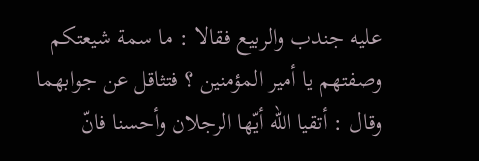عليه جندب والربيع فقالا : ما سمة شيعتكم وصفتهم يا أمير المؤمنين ؟ فتثاقل عن جوابهما وقال : أتقيا اللّه أيّها الرجلان وأحسنا فانّ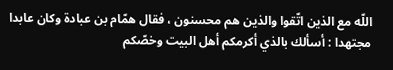اللّه مع الذين اتّقوا والذين هم محسنون ، فقال همّام بن عبادة وكان عابدا مجتهدا : أسألك بالذي أكرمكم أهل البيت وخصّكم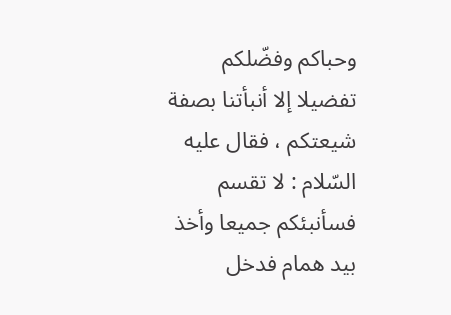وحباكم وفضّلكم تفضيلا إلا أنبأتنا بصفة شيعتكم ، فقال عليه السّلام : لا تقسم فسأنبئكم جميعا وأخذ بيد همام فدخل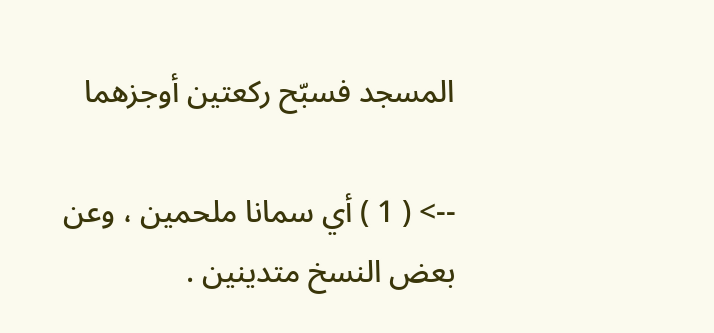المسجد فسبّح ركعتين أوجزهما

--> ( 1 ) أي سمانا ملحمين ، وعن بعض النسخ متدينين .